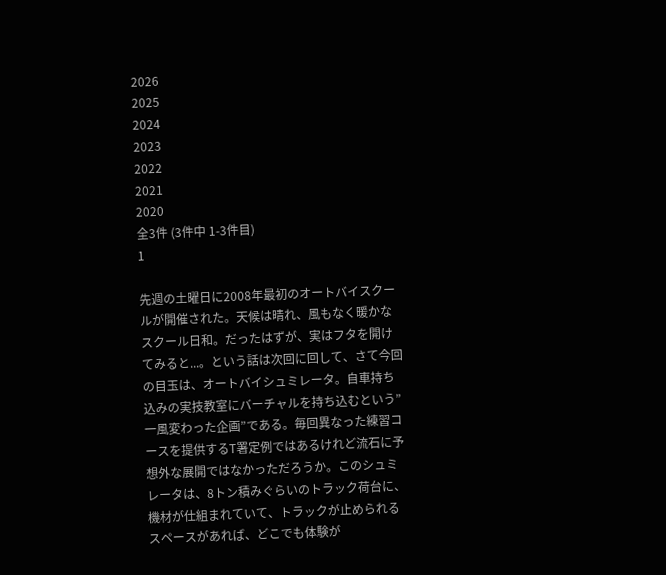2026
2025
2024
2023
2022
2021
2020
全3件 (3件中 1-3件目)
1

先週の土曜日に2008年最初のオートバイスクールが開催された。天候は晴れ、風もなく暖かなスクール日和。だったはずが、実はフタを開けてみると...。という話は次回に回して、さて今回の目玉は、オートバイシュミレータ。自車持ち込みの実技教室にバーチャルを持ち込むという”一風変わった企画”である。毎回異なった練習コースを提供するT署定例ではあるけれど流石に予想外な展開ではなかっただろうか。このシュミレータは、8トン積みぐらいのトラック荷台に、機材が仕組まれていて、トラックが止められるスペースがあれば、どこでも体験が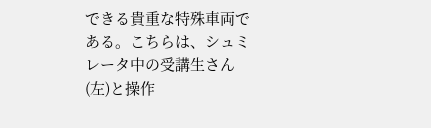できる貴重な特殊車両である。こちらは、シュミレータ中の受講生さん(左)と操作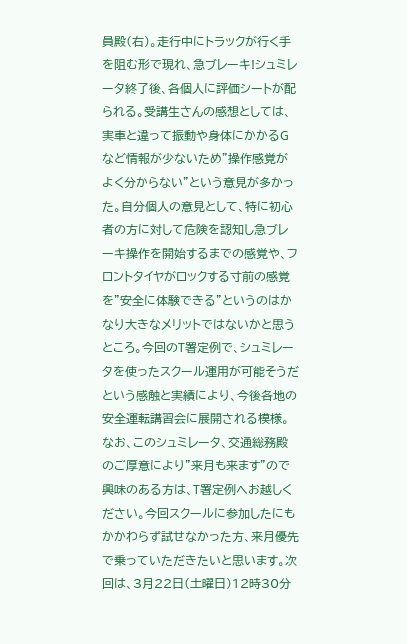員殿(右)。走行中にトラックが行く手を阻む形で現れ、急ブレーキ!シュミレータ終了後、各個人に評価シートが配られる。受講生さんの感想としては、実車と違って振動や身体にかかるGなど情報が少ないため”操作感覚がよく分からない”という意見が多かった。自分個人の意見として、特に初心者の方に対して危険を認知し急ブレーキ操作を開始するまでの感覚や、フロントタイヤがロックする寸前の感覚を”安全に体験できる”というのはかなり大きなメリットではないかと思うところ。今回のT署定例で、シュミレータを使ったスクール運用が可能そうだという感触と実績により、今後各地の安全運転講習会に展開される模様。なお、このシュミレータ、交通総務殿のご厚意により”来月も来ます”ので興味のある方は、T署定例へお越しください。今回スクールに参加したにもかかわらず試せなかった方、来月優先で乗っていただきたいと思います。次回は、3月22日(土曜日)12時30分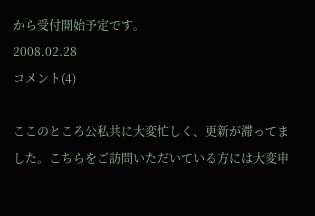から受付開始予定です。
2008.02.28
コメント(4)

ここのところ公私共に大変忙しく、更新が滞ってました。こちらをご訪問いただいている方には大変申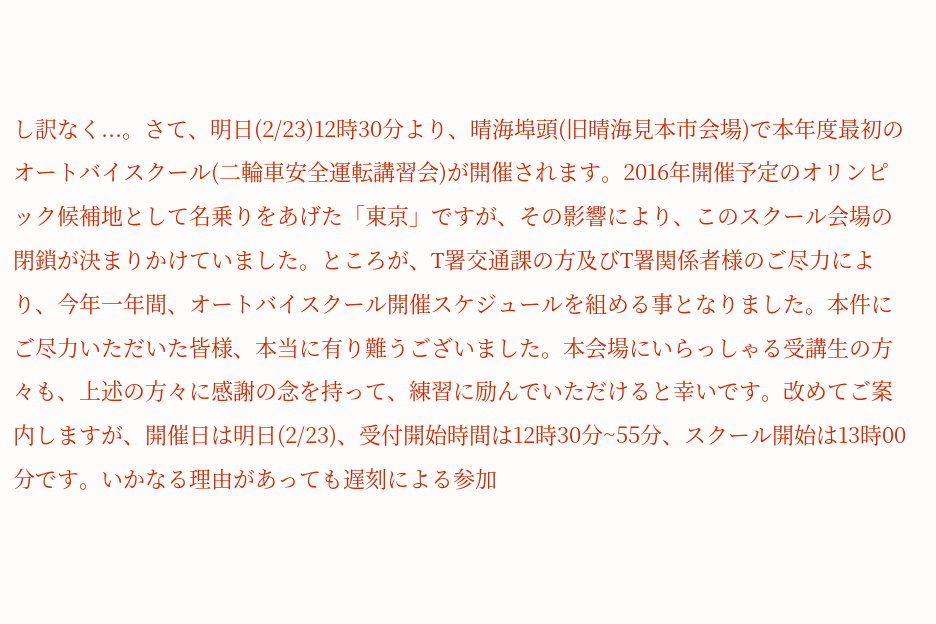し訳なく...。さて、明日(2/23)12時30分より、晴海埠頭(旧晴海見本市会場)で本年度最初のオートバイスクール(二輪車安全運転講習会)が開催されます。2016年開催予定のオリンピック候補地として名乗りをあげた「東京」ですが、その影響により、このスクール会場の閉鎖が決まりかけていました。ところが、T署交通課の方及びT署関係者様のご尽力により、今年一年間、オートバイスクール開催スケジュールを組める事となりました。本件にご尽力いただいた皆様、本当に有り難うございました。本会場にいらっしゃる受講生の方々も、上述の方々に感謝の念を持って、練習に励んでいただけると幸いです。改めてご案内しますが、開催日は明日(2/23)、受付開始時間は12時30分~55分、スクール開始は13時00分です。いかなる理由があっても遅刻による参加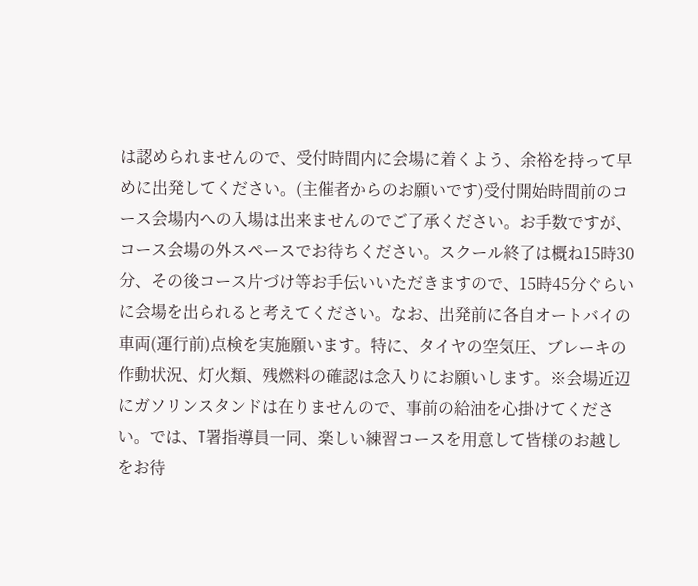は認められませんので、受付時間内に会場に着くよう、余裕を持って早めに出発してください。(主催者からのお願いです)受付開始時間前のコース会場内への入場は出来ませんのでご了承ください。お手数ですが、コース会場の外スペースでお待ちください。スクール終了は概ね15時30分、その後コース片づけ等お手伝いいただきますので、15時45分ぐらいに会場を出られると考えてください。なお、出発前に各自オートバイの車両(運行前)点検を実施願います。特に、タイヤの空気圧、ブレーキの作動状況、灯火類、残燃料の確認は念入りにお願いします。※会場近辺にガソリンスタンドは在りませんので、事前の給油を心掛けてください。では、T署指導員一同、楽しい練習コースを用意して皆様のお越しをお待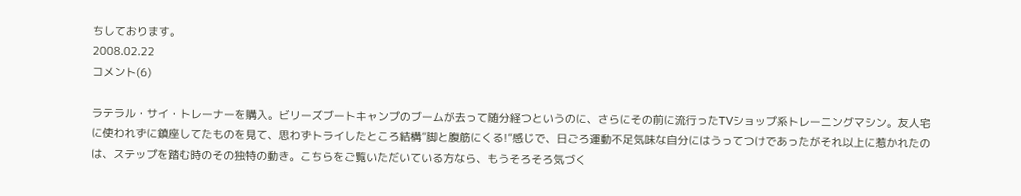ちしております。
2008.02.22
コメント(6)

ラテラル・サイ・トレーナーを購入。ビリーズブートキャンプのブームが去って随分経つというのに、さらにその前に流行ったTVショップ系トレーニングマシン。友人宅に使われずに鎮座してたものを見て、思わずトライしたところ結構”脚と腹筋にくる!”感じで、日ごろ運動不足気味な自分にはうってつけであったがそれ以上に惹かれたのは、ステップを踏む時のその独特の動き。こちらをご覧いただいている方なら、もうそろそろ気づく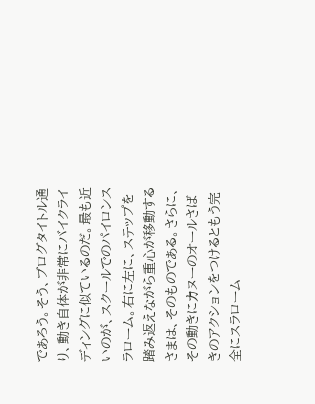であろう。そう、ブログタイトル通り、動き自体が非常にバイクライディングに似ているのだ。最も近いのが、スクールでのパイロンスラローム。右に左に、ステップを踏み返えながら重心が移動するさまは、そのものである。さらに、その動きにカヌーのオールさばきのアクションをつけるともう完全にスラローム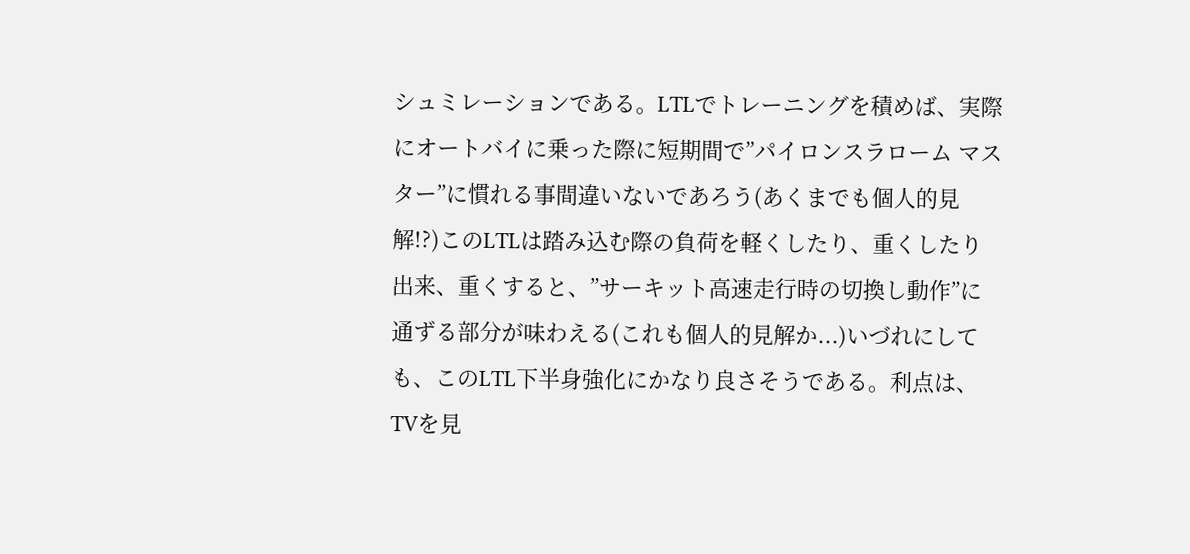シュミレーションである。LTLでトレーニングを積めば、実際にオートバイに乗った際に短期間で”パイロンスラローム マスター”に慣れる事間違いないであろう(あくまでも個人的見解!?)このLTLは踏み込む際の負荷を軽くしたり、重くしたり出来、重くすると、”サーキット高速走行時の切換し動作”に通ずる部分が味わえる(これも個人的見解か...)いづれにしても、このLTL下半身強化にかなり良さそうである。利点は、TVを見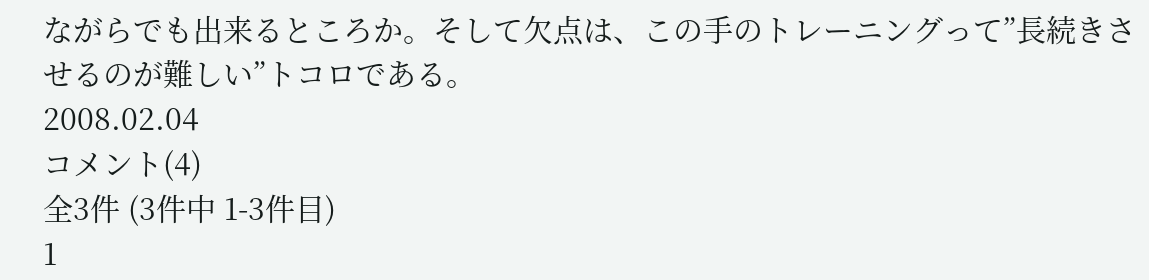ながらでも出来るところか。そして欠点は、この手のトレーニングって”長続きさせるのが難しい”トコロである。
2008.02.04
コメント(4)
全3件 (3件中 1-3件目)
1